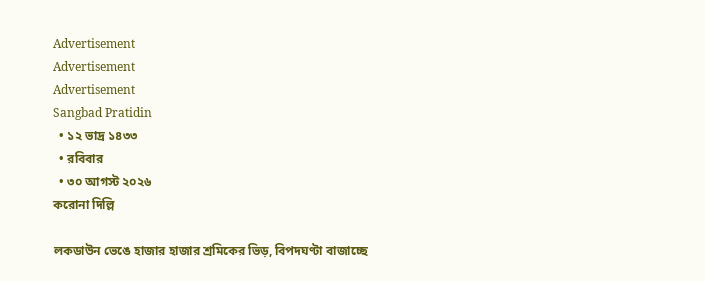Advertisement
Advertisement
Advertisement
Sangbad Pratidin
  • ১২ ভাদ্র ১৪৩৩
  • রবিবার
  • ৩০ আগস্ট ২০২৬
করোনা দিল্লি

লকডাউন ভেঙে হাজার হাজার শ্রমিকের ভিড়, বিপদঘণ্টা বাজাচ্ছে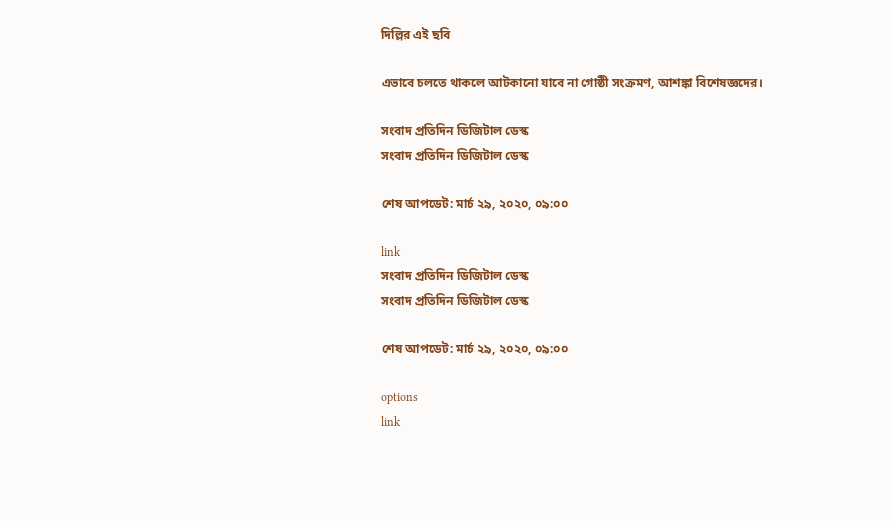দিল্লির এই ছবি

এভাবে চলতে থাকলে আটকানো যাবে না গোষ্ঠী সংক্রমণ, আশঙ্কা বিশেষজ্ঞদের।

সংবাদ প্রতিদিন ডিজিটাল ডেস্ক
সংবাদ প্রতিদিন ডিজিটাল ডেস্ক

শেষ আপডেট: মার্চ ২৯, ২০২০, ০৯:০০

link
সংবাদ প্রতিদিন ডিজিটাল ডেস্ক
সংবাদ প্রতিদিন ডিজিটাল ডেস্ক

শেষ আপডেট: মার্চ ২৯, ২০২০, ০৯:০০

options
link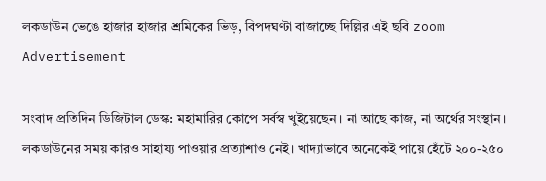লকডাউন ভেঙে হাজার হাজার শ্রমিকের ভিড়, বিপদঘণ্টা বাজাচ্ছে দিল্লির এই ছবি zoom
Advertisement

সংবাদ প্রতিদিন ডিজিটাল ডেস্ক: মহামারির কোপে সর্বস্ব খুইয়েছেন। না আছে কাজ, না অর্থের সংস্থান। লকডাউনের সময় কারও সাহায্য পাওয়ার প্রত্যাশাও নেই। খাদ্যাভাবে অনেকেই পায়ে হেঁটে ২০০-২৫০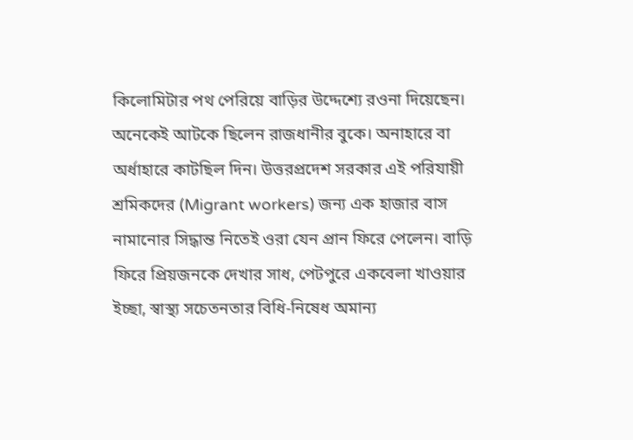কিলোমিটার পথ পেরিয়ে বাড়ির উদ্দেশ্যে রওনা দিয়েছেন। অনেকেই আটকে ছিলেন রাজধানীর বুকে। অনাহারে বা অর্ধাহারে কাটছিল দিন। উত্তরপ্রদেশ সরকার এই পরিযায়ী শ্রমিকদের (Migrant workers) জন্য এক হাজার বাস নামানোর সিদ্ধান্ত নিতেই ওরা যেন প্রান ফিরে পেলেন। বাড়ি ফিরে প্রিয়জনকে দেখার সাধ, পেটপুরে একবেলা খাওয়ার ইচ্ছা, স্বাস্থ্য সচেতনতার বিধি-নিষেধ অমান্য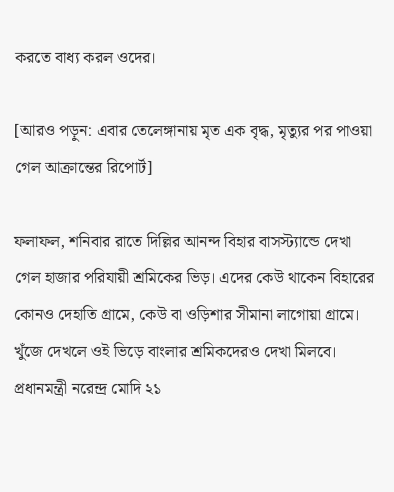করতে বাধ্য করল ওদের।

[আরও পড়ুন: এবার তেলেঙ্গানায় মৃত এক বৃদ্ধ, মৃত্যুর পর পাওয়া গেল আক্রান্তের রিপোর্ট]

ফলাফল, শনিবার রাতে দিল্লির আনন্দ বিহার বাসস্ট্যান্ডে দেখা গেল হাজার পরিযায়ী শ্রমিকের ভিড়। এদের কেউ থাকেন বিহারের কোনও দেহাতি গ্রামে, কেউ বা ওড়িশার সীমানা লাগোয়া গ্রামে। খুঁজে দেখলে ওই ভিড়ে বাংলার শ্রমিকদেরও দেখা মিলবে। প্রধানমন্ত্রী নরেন্দ্র মোদি ২১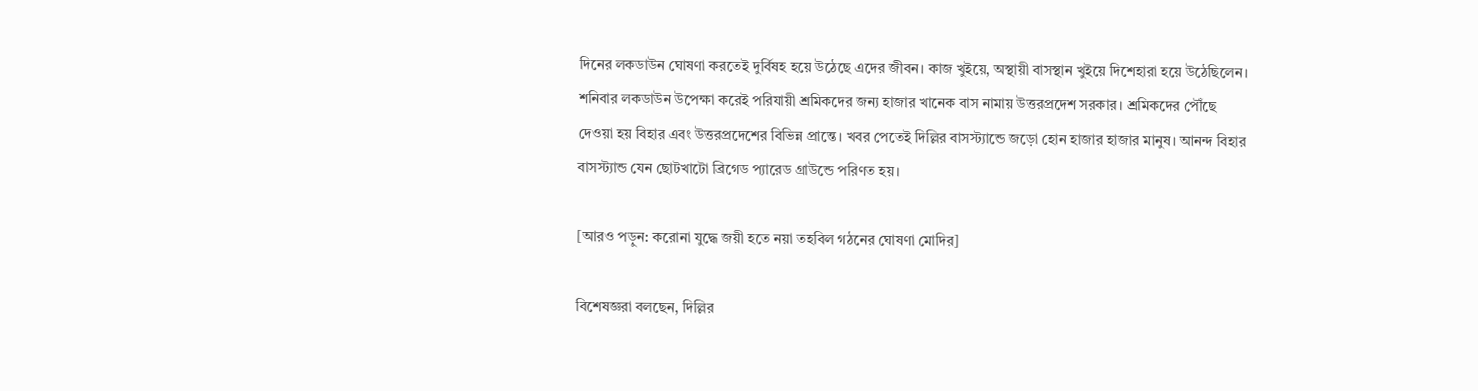দিনের লকডাউন ঘোষণা করতেই দুর্বিষহ হয়ে উঠেছে এদের জীবন। কাজ খুইয়ে, অস্থায়ী বাসস্থান খুইয়ে দিশেহারা হয়ে উঠেছিলেন। শনিবার লকডাউন উপেক্ষা করেই পরিযায়ী শ্রমিকদের জন্য হাজার খানেক বাস নামায় উত্তরপ্রদেশ সরকার। শ্রমিকদের পৌঁছে দেওয়া হয় বিহার এবং উত্তরপ্রদেশের বিভিন্ন প্রান্তে। খবর পেতেই দিল্লির বাসস্ট্যান্ডে জড়ো হোন হাজার হাজার মানুষ। আনন্দ বিহার বাসস্ট্যান্ড যেন ছোটখাটো ব্রিগেড প্যারেড গ্রাউন্ডে পরিণত হয়।

[আরও পড়ুন: করোনা যুদ্ধে জয়ী হতে নয়া তহবিল গঠনের ঘোষণা মোদির]

বিশেষজ্ঞরা বলছেন, দিল্লির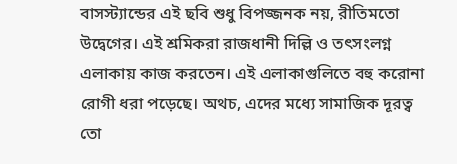বাসস্ট্যান্ডের এই ছবি শুধু বিপজ্জনক নয়, রীতিমতো উদ্বেগের। এই শ্রমিকরা রাজধানী দিল্লি ও তৎসংলগ্ন এলাকায় কাজ করতেন। এই এলাকাগুলিতে বহু করোনা রোগী ধরা পড়েছে। অথচ, এদের মধ্যে সামাজিক দূরত্ব তো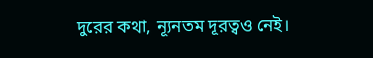দুরের কথা, ন্যূনতম দূরত্বও নেই।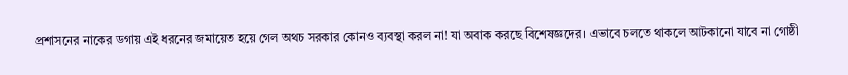প্রশাসনের নাকের ডগায় এই ধরনের জমায়েত হয়ে গেল অথচ সরকার কোনও ব্যবস্থা করল না! যা অবাক করছে বিশেষজ্ঞদের। এভাবে চলতে থাকলে আটকানো যাবে না গোষ্ঠী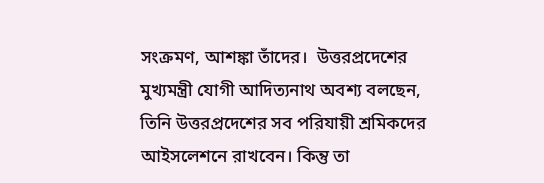সংক্রমণ, আশঙ্কা তাঁদের।  উত্তরপ্রদেশের মুখ্যমন্ত্রী যোগী আদিত্যনাথ অবশ্য বলছেন, তিনি উত্তরপ্রদেশের সব পরিযায়ী শ্রমিকদের আইসলেশনে রাখবেন। কিন্তু তা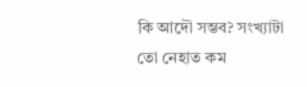কি আদৌ সম্ভব? সংখ্যাটা তো নেহাত কম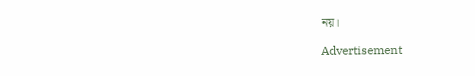নয়।

Advertisement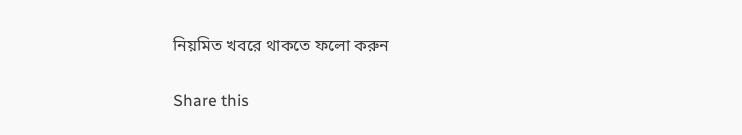নিয়মিত খবরে থাকতে ফলো করুন

Share this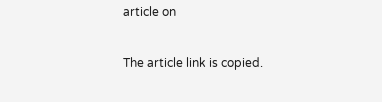article on

The article link is copied.